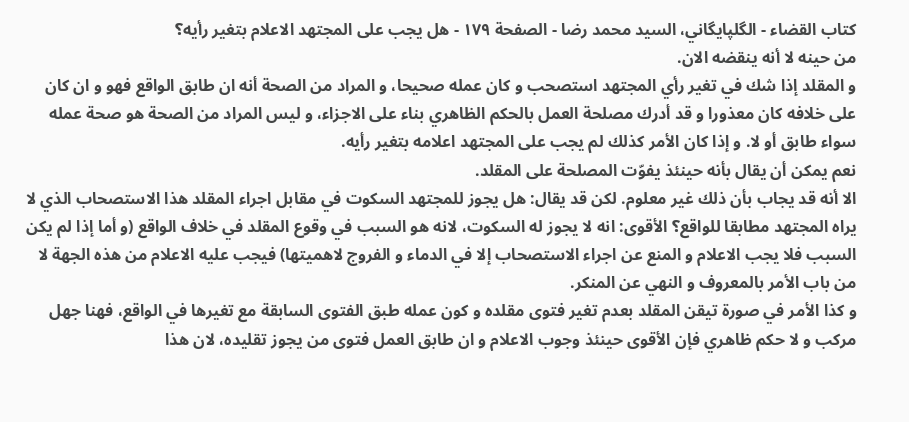كتاب القضاء - الگلپايگاني، السيد محمد رضا - الصفحة ١٧٩ - هل يجب على المجتهد الاعلام بتغير رأيه؟
من حينه لا أنه ينقضه الان.
و المقلد إذا شك في تغير رأي المجتهد استصحب و كان عمله صحيحا، و المراد من الصحة أنه ان طابق الواقع فهو و ان كان على خلافه كان معذورا و قد أدرك مصلحة العمل بالحكم الظاهري بناء على الاجزاء، و ليس المراد من الصحة هو صحة عمله سواء طابق أو لا. و إذا كان الأمر كذلك لم يجب على المجتهد اعلامه بتغير رأيه.
نعم يمكن أن يقال بأنه حينئذ يفوّت المصلحة على المقلد.
الا أنه قد يجاب بأن ذلك غير معلوم. لكن قد يقال: هل يجوز للمجتهد السكوت في مقابل اجراء المقلد هذا الاستصحاب الذي لا يراه المجتهد مطابقا للواقع؟ الأقوى: انه لا يجوز له السكوت، لانه هو السبب في وقوع المقلد في خلاف الواقع (و أما إذا لم يكن السبب فلا يجب الاعلام و المنع عن اجراء الاستصحاب إلا في الدماء و الفروج لاهميتها) فيجب عليه الاعلام من هذه الجهة لا من باب الأمر بالمعروف و النهي عن المنكر.
و كذا الأمر في صورة تيقن المقلد بعدم تغير فتوى مقلده و كون عمله طبق الفتوى السابقة مع تغيرها في الواقع، فهنا جهل مركب و لا حكم ظاهري فإن الأقوى حينئذ وجوب الاعلام و ان طابق العمل فتوى من يجوز تقليده، لان هذا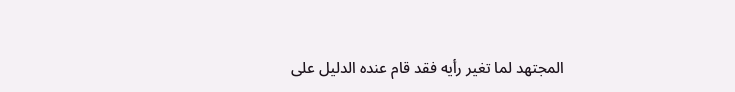المجتهد لما تغير رأيه فقد قام عنده الدليل على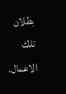بطلان تلك الاعمال.